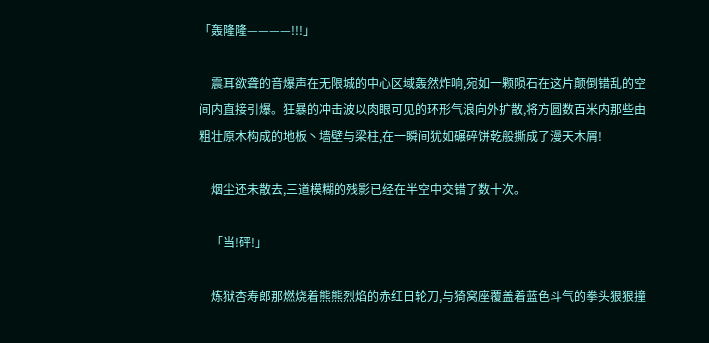「轰隆隆————!!!」

    震耳欲聋的音爆声在无限城的中心区域轰然炸响,宛如一颗陨石在这片颠倒错乱的空间内直接引爆。狂暴的冲击波以肉眼可见的环形气浪向外扩散,将方圆数百米内那些由粗壮原木构成的地板丶墙壁与梁柱,在一瞬间犹如碾碎饼乾般撕成了漫天木屑!

    烟尘还未散去,三道模糊的残影已经在半空中交错了数十次。

    「当!砰!」

    炼狱杏寿郎那燃烧着熊熊烈焰的赤红日轮刀,与猗窝座覆盖着蓝色斗气的拳头狠狠撞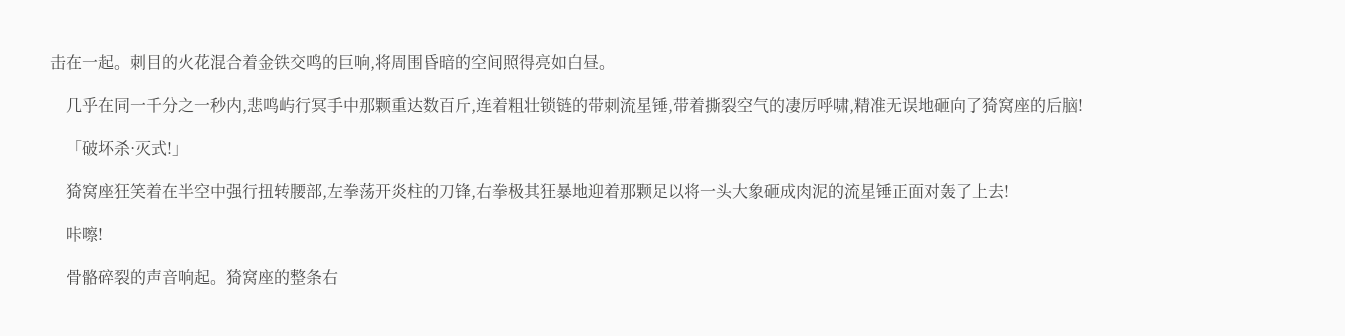击在一起。刺目的火花混合着金铁交鸣的巨响,将周围昏暗的空间照得亮如白昼。

    几乎在同一千分之一秒内,悲鸣屿行冥手中那颗重达数百斤,连着粗壮锁链的带刺流星锤,带着撕裂空气的凄厉呼啸,精准无误地砸向了猗窝座的后脑!

    「破坏杀·灭式!」

    猗窝座狂笑着在半空中强行扭转腰部,左拳荡开炎柱的刀锋,右拳极其狂暴地迎着那颗足以将一头大象砸成肉泥的流星锤正面对轰了上去!

    咔嚓!

    骨骼碎裂的声音响起。猗窝座的整条右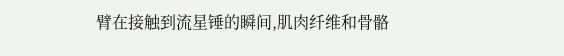臂在接触到流星锤的瞬间,肌肉纤维和骨骼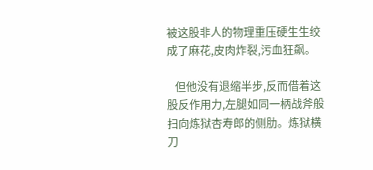被这股非人的物理重压硬生生绞成了麻花,皮肉炸裂,污血狂飙。

    但他没有退缩半步,反而借着这股反作用力,左腿如同一柄战斧般扫向炼狱杏寿郎的侧肋。炼狱横刀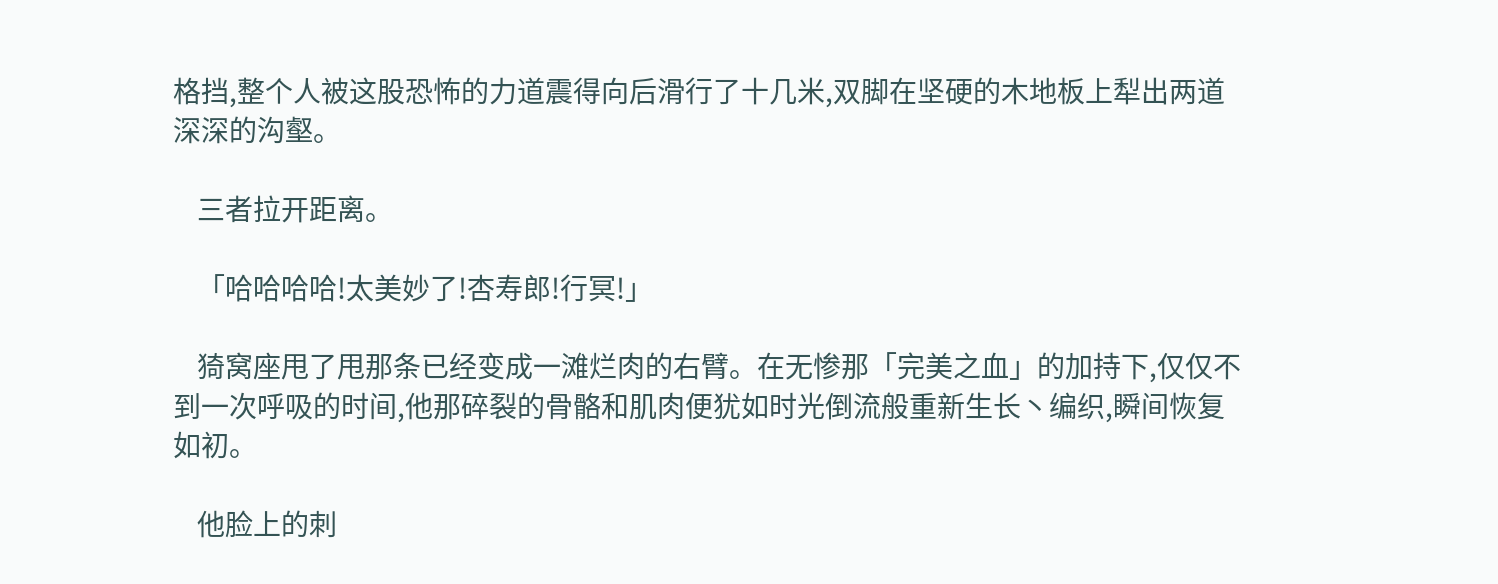格挡,整个人被这股恐怖的力道震得向后滑行了十几米,双脚在坚硬的木地板上犁出两道深深的沟壑。

    三者拉开距离。

    「哈哈哈哈!太美妙了!杏寿郎!行冥!」

    猗窝座甩了甩那条已经变成一滩烂肉的右臂。在无惨那「完美之血」的加持下,仅仅不到一次呼吸的时间,他那碎裂的骨骼和肌肉便犹如时光倒流般重新生长丶编织,瞬间恢复如初。

    他脸上的刺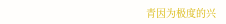青因为极度的兴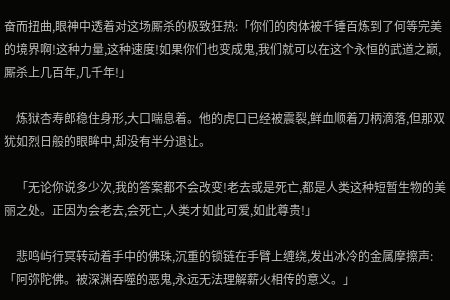奋而扭曲,眼神中透着对这场厮杀的极致狂热:「你们的肉体被千锤百炼到了何等完美的境界啊!这种力量,这种速度!如果你们也变成鬼,我们就可以在这个永恒的武道之巅,厮杀上几百年,几千年!」

    炼狱杏寿郎稳住身形,大口喘息着。他的虎口已经被震裂,鲜血顺着刀柄滴落,但那双犹如烈日般的眼眸中,却没有半分退让。

    「无论你说多少次,我的答案都不会改变!老去或是死亡,都是人类这种短暂生物的美丽之处。正因为会老去,会死亡,人类才如此可爱,如此尊贵!」

    悲鸣屿行冥转动着手中的佛珠,沉重的锁链在手臂上缠绕,发出冰冷的金属摩擦声:「阿弥陀佛。被深渊吞噬的恶鬼,永远无法理解薪火相传的意义。」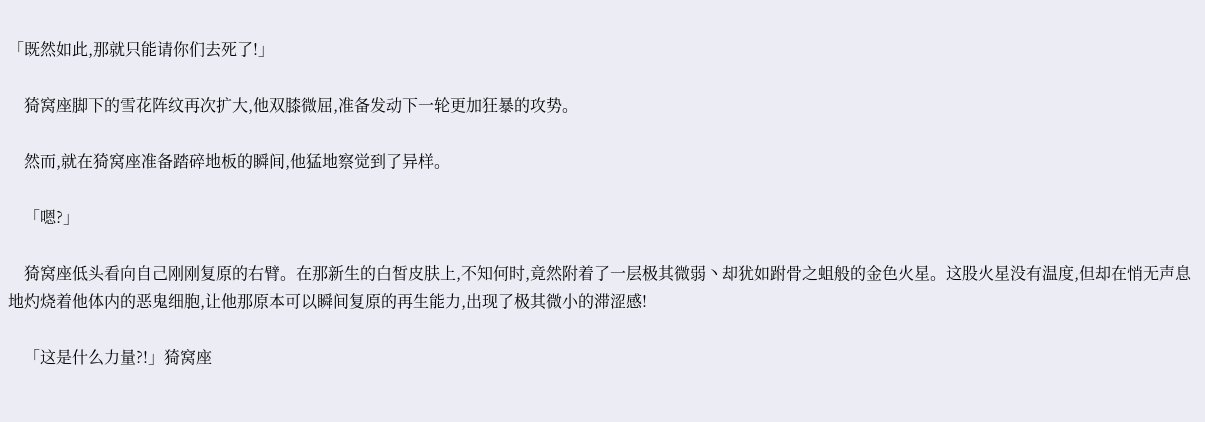「既然如此,那就只能请你们去死了!」

    猗窝座脚下的雪花阵纹再次扩大,他双膝微屈,准备发动下一轮更加狂暴的攻势。

    然而,就在猗窝座准备踏碎地板的瞬间,他猛地察觉到了异样。

    「嗯?」

    猗窝座低头看向自己刚刚复原的右臂。在那新生的白皙皮肤上,不知何时,竟然附着了一层极其微弱丶却犹如跗骨之蛆般的金色火星。这股火星没有温度,但却在悄无声息地灼烧着他体内的恶鬼细胞,让他那原本可以瞬间复原的再生能力,出现了极其微小的滞涩感!

    「这是什么力量?!」猗窝座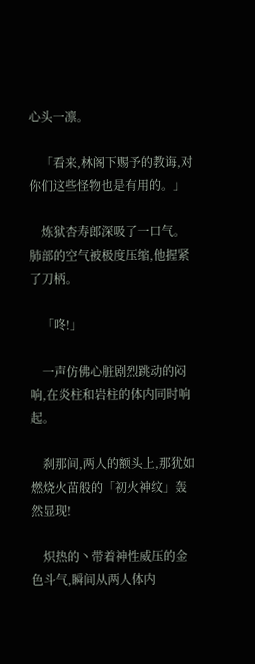心头一凛。

    「看来,林阁下赐予的教诲,对你们这些怪物也是有用的。」

    炼狱杏寿郎深吸了一口气。肺部的空气被极度压缩,他握紧了刀柄。

    「咚!」

    一声仿佛心脏剧烈跳动的闷响,在炎柱和岩柱的体内同时响起。

    刹那间,两人的额头上,那犹如燃烧火苗般的「初火神纹」轰然显现!

    炽热的丶带着神性威压的金色斗气,瞬间从两人体内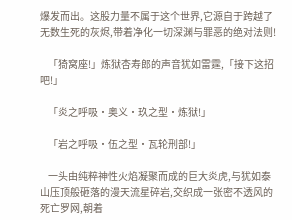爆发而出。这股力量不属于这个世界,它源自于跨越了无数生死的灰烬,带着净化一切深渊与罪恶的绝对法则!

    「猗窝座!」炼狱杏寿郎的声音犹如雷霆,「接下这招吧!」

    「炎之呼吸·奥义·玖之型·炼狱!」

    「岩之呼吸·伍之型·瓦轮刑部!」

    一头由纯粹神性火焰凝聚而成的巨大炎虎,与犹如泰山压顶般砸落的漫天流星碎岩,交织成一张密不透风的死亡罗网,朝着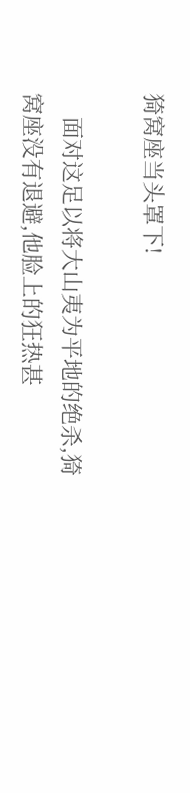猗窝座当头罩下!

    面对这足以将大山夷为平地的绝杀,猗窝座没有退避,他脸上的狂热甚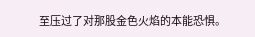至压过了对那股金色火焰的本能恐惧。